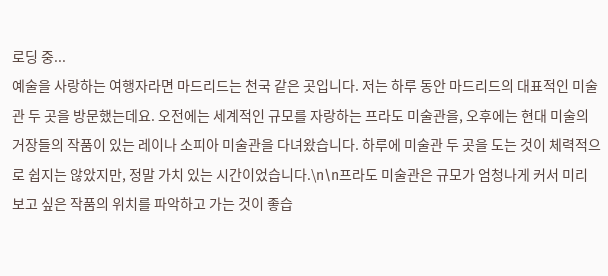로딩 중...
예술을 사랑하는 여행자라면 마드리드는 천국 같은 곳입니다. 저는 하루 동안 마드리드의 대표적인 미술관 두 곳을 방문했는데요. 오전에는 세계적인 규모를 자랑하는 프라도 미술관을, 오후에는 현대 미술의 거장들의 작품이 있는 레이나 소피아 미술관을 다녀왔습니다. 하루에 미술관 두 곳을 도는 것이 체력적으로 쉽지는 않았지만, 정말 가치 있는 시간이었습니다.\n\n프라도 미술관은 규모가 엄청나게 커서 미리 보고 싶은 작품의 위치를 파악하고 가는 것이 좋습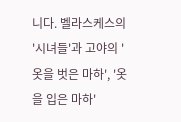니다. 벨라스케스의 '시녀들'과 고야의 '옷을 벗은 마하', '옷을 입은 마하'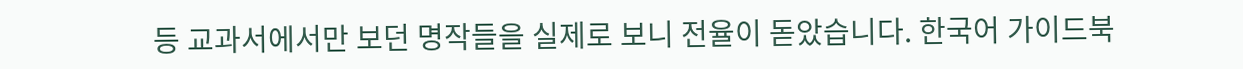등 교과서에서만 보던 명작들을 실제로 보니 전율이 돋았습니다. 한국어 가이드북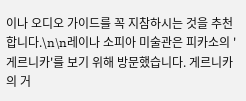이나 오디오 가이드를 꼭 지참하시는 것을 추천합니다.\n\n레이나 소피아 미술관은 피카소의 '게르니카'를 보기 위해 방문했습니다. 게르니카의 거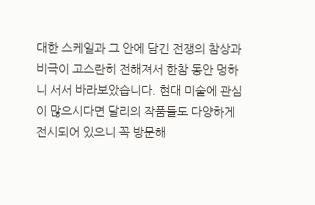대한 스케일과 그 안에 담긴 전쟁의 참상과 비극이 고스란히 전해져서 한참 동안 멍하니 서서 바라보았습니다. 현대 미술에 관심이 많으시다면 달리의 작품들도 다양하게 전시되어 있으니 꼭 방문해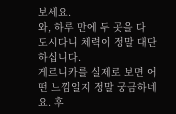보세요.
와, 하루 만에 두 곳을 다 도시다니 체력이 정말 대단하십니다.
게르니카를 실제로 보면 어떤 느낌일지 정말 궁금하네요. 후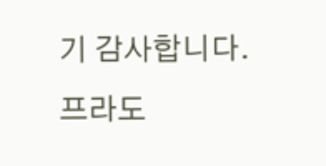기 감사합니다.
프라도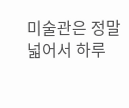미술관은 정말 넓어서 하루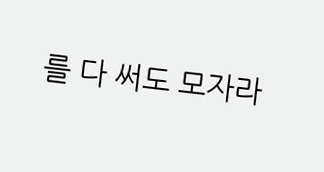를 다 써도 모자라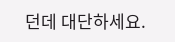던데 대단하세요.